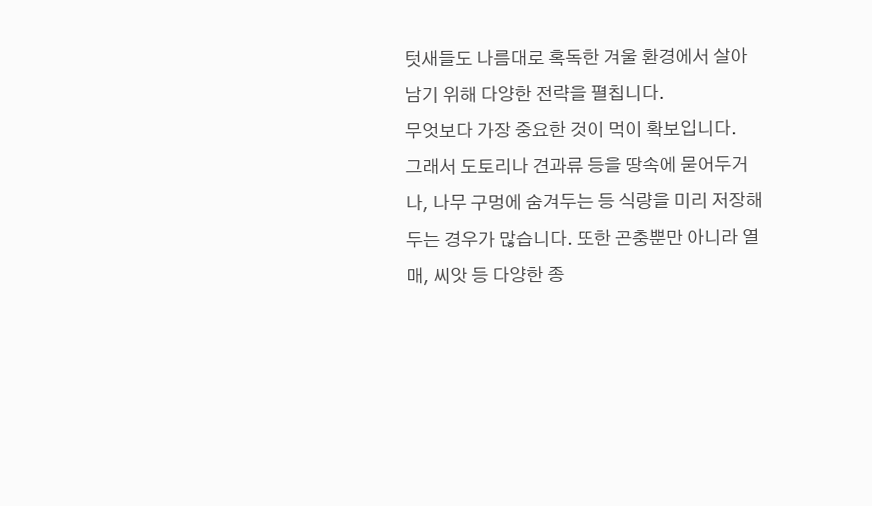텃새들도 나름대로 혹독한 겨울 환경에서 살아남기 위해 다양한 전략을 펼칩니다.
무엇보다 가장 중요한 것이 먹이 확보입니다.
그래서 도토리나 견과류 등을 땅속에 묻어두거나, 나무 구멍에 숨겨두는 등 식량을 미리 저장해두는 경우가 많습니다. 또한 곤충뿐만 아니라 열매, 씨앗 등 다양한 종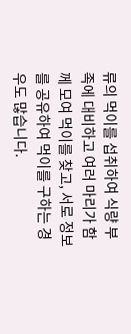류의 먹이를 섭취하여 식량 부족에 대비하고 여러 마리가 함께 모여 먹이를 찾고, 서로 정보를 공유하여 먹이를 구하는 경우도 많습니다.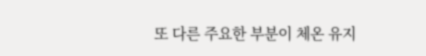또 다른 주요한 부분이 체온 유지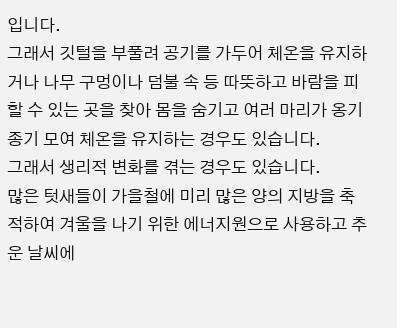입니다.
그래서 깃털을 부풀려 공기를 가두어 체온을 유지하거나 나무 구멍이나 덤불 속 등 따뜻하고 바람을 피할 수 있는 곳을 찾아 몸을 숨기고 여러 마리가 옹기종기 모여 체온을 유지하는 경우도 있습니다.
그래서 생리적 변화를 겪는 경우도 있습니다.
많은 텃새들이 가을철에 미리 많은 양의 지방을 축적하여 겨울을 나기 위한 에너지원으로 사용하고 추운 날씨에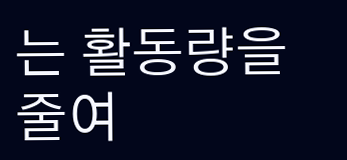는 활동량을 줄여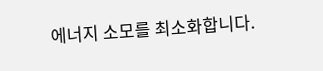에너지 소모를 최소화합니다.